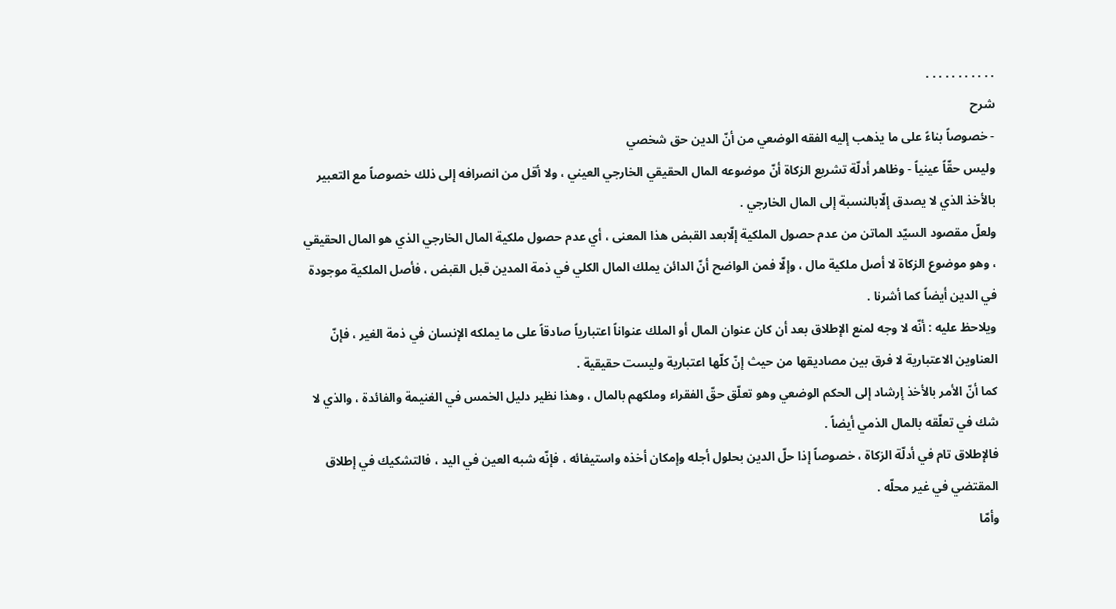. . . . . . . . . . .
شرح
- خصوصاً بناءً على ما يذهب إليه الفقه الوضعي من أنّ الدين حق شخصي
وليس حقّاً عينياً - وظاهر أدلّة تشريع الزكاة أنّ موضوعه المال الحقيقي الخارجي العيني ، ولا أقل من انصرافه إلى ذلك خصوصاً مع التعبير بالأخذ الذي لا يصدق إلّابالنسبة إلى المال الخارجي .
ولعلّ مقصود السيّد الماتن من عدم حصول الملكية إلّابعد القبض هذا المعنى ، أي عدم حصول ملكية المال الخارجي الذي هو المال الحقيقي ، وهو موضوع الزكاة لا أصل ملكية مال ، وإلّا فمن الواضح أنّ الدائن يملك المال الكلي في ذمة المدين قبل القبض ، فأصل الملكية موجودة في الدين أيضاً كما أشرنا .
ويلاحظ عليه : أنّه لا وجه لمنع الإطلاق بعد أن كان عنوان المال أو الملك عنواناً اعتبارياً صادقاً على ما يملكه الإنسان في ذمة الغير ، فإنّ العناوين الاعتبارية لا فرق بين مصاديقها من حيث إنّ كلّها اعتبارية وليست حقيقية .
كما أنّ الأمر بالأخذ إرشاد إلى الحكم الوضعي وهو تعلّق حقّ الفقراء وملكهم بالمال ، وهذا نظير دليل الخمس في الغنيمة والفائدة ، والذي لا شك في تعلّقه بالمال الذمي أيضاً .
فالإطلاق تام في أدلّة الزكاة ، خصوصاً إذا حلّ الدين بحلول أجله وإمكان أخذه واستيفائه ، فإنّه شبه العين في اليد ، فالتشكيك في إطلاق المقتضي في غير محلّه .
وأمّا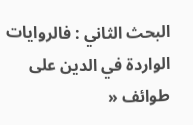البحث الثاني : فالروايات الواردة في الدين على طوائف «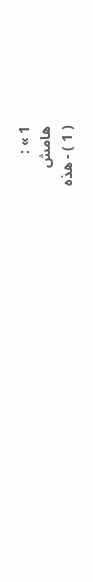1 » :
هامش
( 1 ) - هذه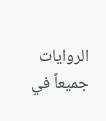الروايات جميعاً في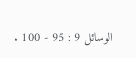الوسائل 9 : 95 - 100 .